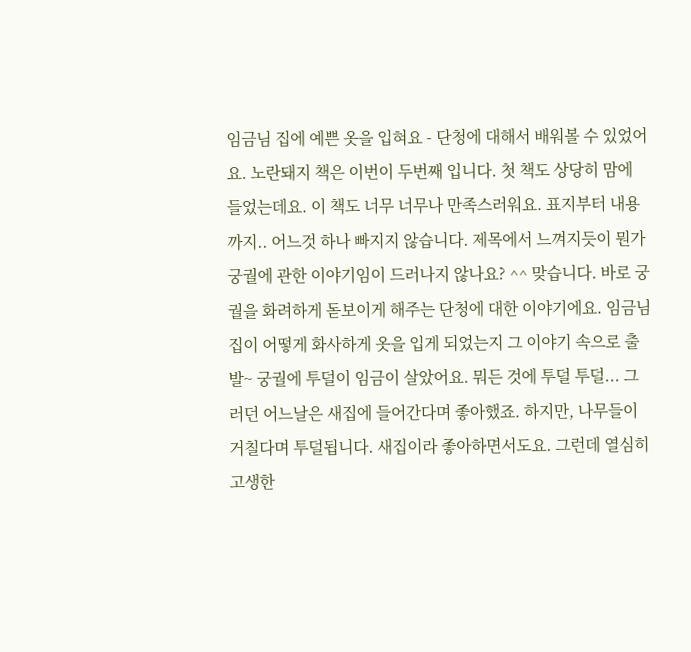임금님 집에 예쁜 옷을 입혀요 - 단청에 대해서 배워볼 수 있었어요. 노란돼지 책은 이번이 두번째 입니다. 첫 책도 상당히 맘에 들었는데요. 이 책도 너무 너무나 만족스러워요. 표지부터 내용까지.. 어느것 하나 빠지지 않습니다. 제목에서 느껴지듯이 뭔가 궁궐에 관한 이야기임이 드러나지 않나요? ^^ 맞습니다. 바로 궁궐을 화려하게 돋보이게 해주는 단청에 대한 이야기에요. 임금님 집이 어떻게 화사하게 옷을 입게 되었는지 그 이야기 속으로 출발~ 궁궐에 투덜이 임금이 살았어요. 뭐든 것에 투덜 투덜... 그러던 어느날은 새집에 들어간다며 좋아했죠. 하지만, 나무들이 거칠다며 투덜됩니다. 새집이라 좋아하면서도요. 그런데 열심히 고생한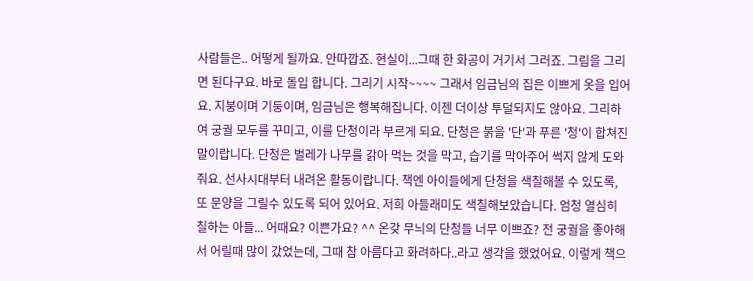사람들은.. 어떻게 될까요. 안따깝죠. 현실이...그때 한 화공이 거기서 그러죠. 그림을 그리면 된다구요. 바로 돌입 합니다. 그리기 시작~~~~ 그래서 임금님의 집은 이쁘게 옷을 입어요. 지붕이며 기둥이며, 임금님은 행복해집니다. 이젠 더이상 투덜되지도 않아요. 그리하여 궁궐 모두를 꾸미고, 이를 단청이라 부르게 되요. 단청은 붉을 '단'과 푸른 '청'이 합쳐진 말이랍니다. 단청은 벌레가 나무를 갉아 먹는 것을 막고, 습기를 막아주어 썩지 않게 도와줘요. 선사시대부터 내려온 활동이랍니다. 책엔 아이들에게 단청을 색칠해볼 수 있도록, 또 문양을 그릴수 있도록 되어 있어요. 저희 아들래미도 색칠해보았습니다. 엄청 열심히 칠하는 아들... 어때요? 이쁜가요? ^^ 온갖 무늬의 단청들 너무 이쁘죠? 전 궁궐을 좋아해서 어릴때 많이 갔었는데, 그때 참 아름다고 화려하다..라고 생각을 했었어요. 이렇게 책으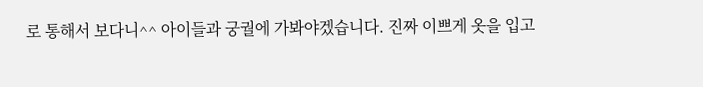로 통해서 보다니^^ 아이들과 궁궐에 가봐야겠습니다. 진짜 이쁘게 옷을 입고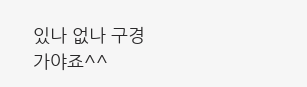있나 없나 구경가야죠^^